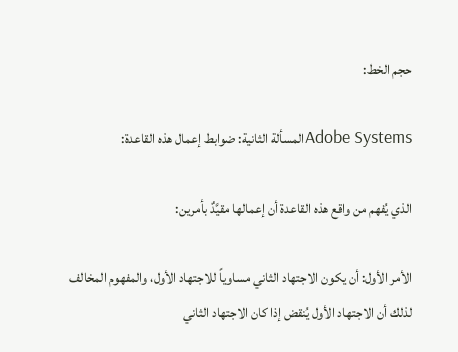حجم الخط:

Adobe Systemsالمسألة الثانية: ضوابط إعمال هذه القاعدة:

الذي يُفهم من واقع هذه القاعدة أن إعمالها مقيَّدٌ بأمرين:

الأمر الأول: أن يكون الاجتهاد الثاني مساوياً للاجتهاد الأول، والمفهوم المخالف لذلك أن الاجتهاد الأول يُنقض إذا كان الاجتهاد الثاني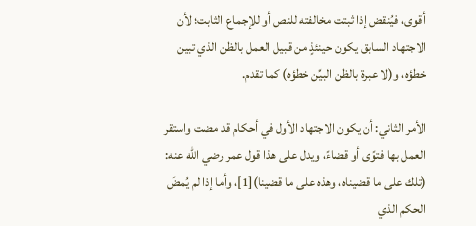أقوى، فيُنقض إذا ثبتت مخالفته للنص أو للإجماع الثابت؛ لأن الاجتهاد السابق يكون حينئذٍ من قبيل العمل بالظن الذي تبين خطؤه، و(لا عبرة بالظن البيِّن خطؤه) كما تقدم.

الأمر الثاني: أن يكون الاجتهاد الأول في أحكام قد مضت واستقر العمل بها فتوًى أو قضاءً، ويدل على هذا قول عمر رضي الله عنه: (تلك على ما قضيناه، وهذه على ما قضينا)[1]، وأما إذا لم يُمضَ الحكم الذي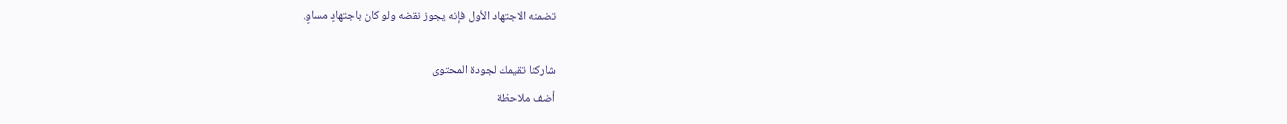تضمنه الاجتهاد الأول فإنه يجوز نقضه ولو كان باجتهادٍ مساوٍ.

شاركنا تقيمك لجودة المحتوى
أضف ملاحظة